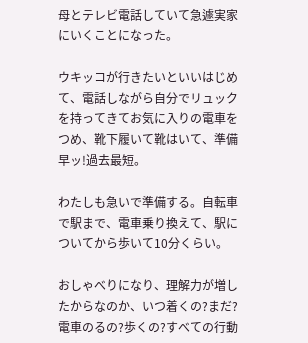母とテレビ電話していて急遽実家にいくことになった。

ウキッコが行きたいといいはじめて、電話しながら自分でリュックを持ってきてお気に入りの電車をつめ、靴下履いて靴はいて、準備早ッ!過去最短。

わたしも急いで準備する。自転車で駅まで、電車乗り換えて、駅についてから歩いて10分くらい。

おしゃべりになり、理解力が増したからなのか、いつ着くの?まだ?電車のるの?歩くの?すべての行動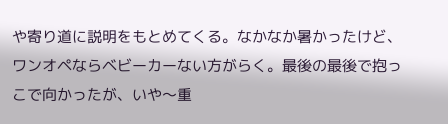や寄り道に説明をもとめてくる。なかなか暑かったけど、ワンオペならベビーカーない方がらく。最後の最後で抱っこで向かったが、いや〜重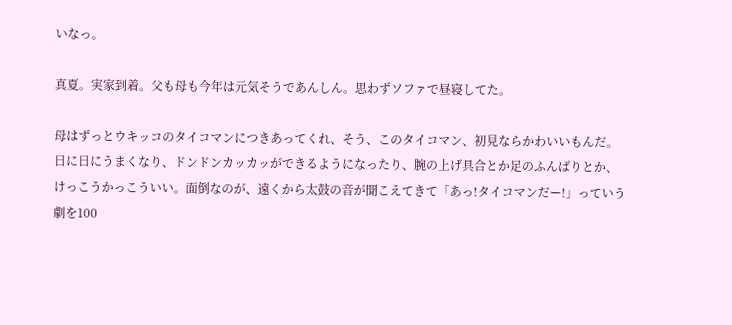いなっ。

真夏。実家到着。父も母も今年は元気そうであんしん。思わずソファで昼寝してた。

母はずっとウキッコのタイコマンにつきあってくれ、そう、このタイコマン、初見ならかわいいもんだ。日に日にうまくなり、ドンドンカッカッができるようになったり、腕の上げ具合とか足のふんばりとか、けっこうかっこういい。面倒なのが、遠くから太鼓の音が聞こえてきて「あっ!タイコマンだー!」っていう劇を100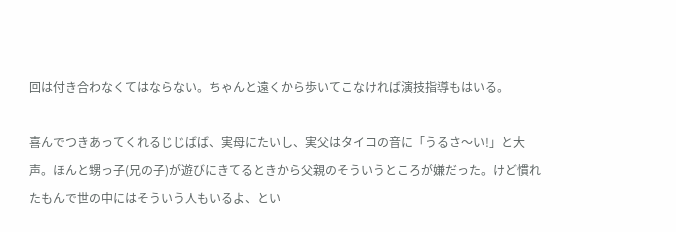回は付き合わなくてはならない。ちゃんと遠くから歩いてこなければ演技指導もはいる。

喜んでつきあってくれるじじばば、実母にたいし、実父はタイコの音に「うるさ〜い!」と大声。ほんと甥っ子(兄の子)が遊びにきてるときから父親のそういうところが嫌だった。けど慣れたもんで世の中にはそういう人もいるよ、とい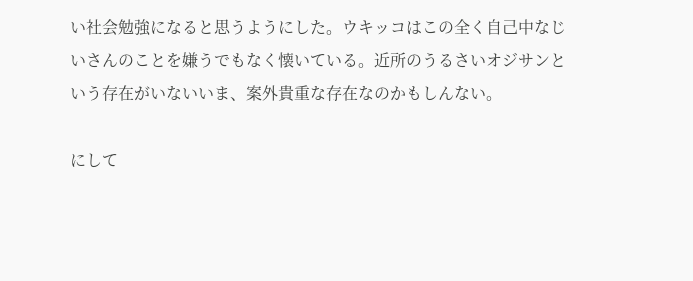い社会勉強になると思うようにした。ウキッコはこの全く自己中なじいさんのことを嫌うでもなく懐いている。近所のうるさいオジサンという存在がいないいま、案外貴重な存在なのかもしんない。

にして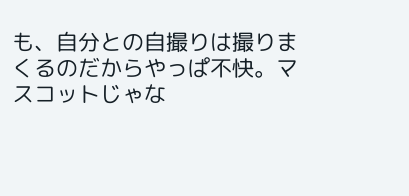も、自分との自撮りは撮りまくるのだからやっぱ不快。マスコットじゃな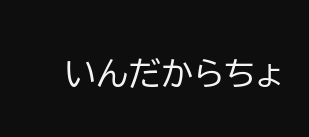いんだからちょ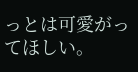っとは可愛がってほしい。